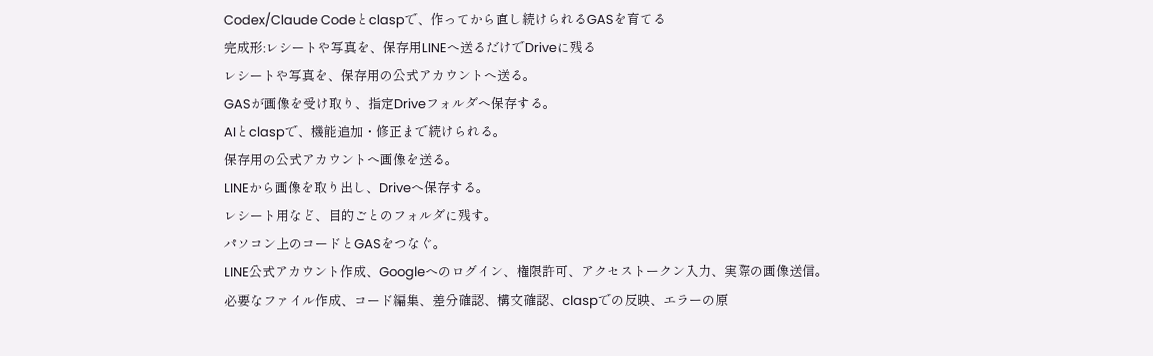Codex/Claude Codeとclaspで、作ってから直し続けられるGASを育てる
完成形:レシートや写真を、保存用LINEへ送るだけでDriveに残る
レシートや写真を、保存用の公式アカウントへ送る。
GASが画像を受け取り、指定Driveフォルダへ保存する。
AIとclaspで、機能追加・修正まで続けられる。
保存用の公式アカウントへ画像を送る。
LINEから画像を取り出し、Driveへ保存する。
レシート用など、目的ごとのフォルダに残す。
パソコン上のコードとGASをつなぐ。
LINE公式アカウント作成、Googleへのログイン、権限許可、アクセストークン入力、実際の画像送信。
必要なファイル作成、コード編集、差分確認、構文確認、claspでの反映、エラーの原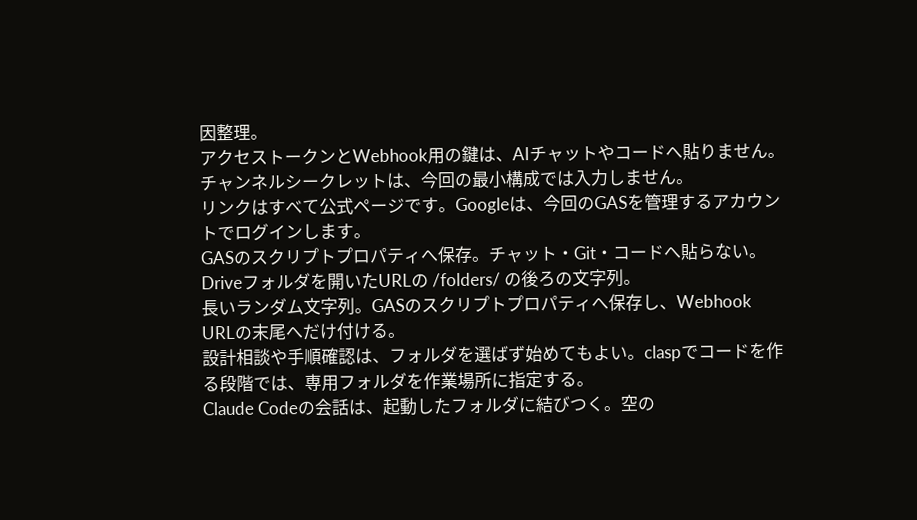因整理。
アクセストークンとWebhook用の鍵は、AIチャットやコードへ貼りません。チャンネルシークレットは、今回の最小構成では入力しません。
リンクはすべて公式ページです。Googleは、今回のGASを管理するアカウントでログインします。
GASのスクリプトプロパティへ保存。チャット・Git・コードへ貼らない。
Driveフォルダを開いたURLの /folders/ の後ろの文字列。
長いランダム文字列。GASのスクリプトプロパティへ保存し、Webhook URLの末尾へだけ付ける。
設計相談や手順確認は、フォルダを選ばず始めてもよい。claspでコードを作る段階では、専用フォルダを作業場所に指定する。
Claude Codeの会話は、起動したフォルダに結びつく。空の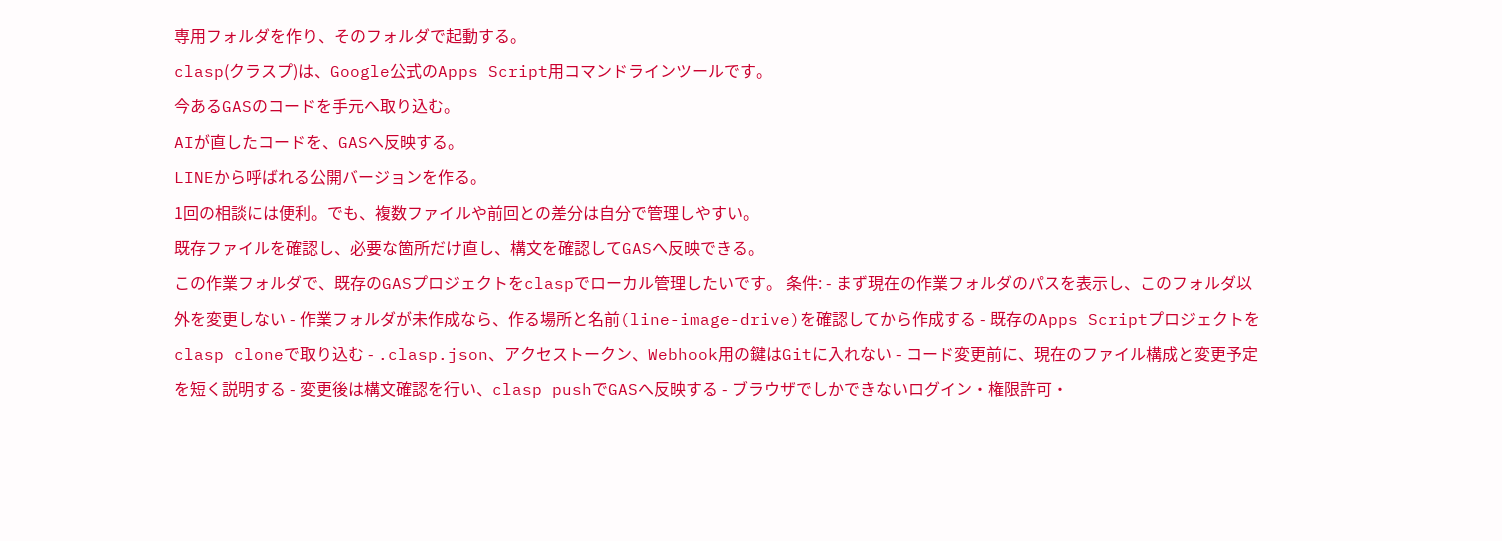専用フォルダを作り、そのフォルダで起動する。
clasp(クラスプ)は、Google公式のApps Script用コマンドラインツールです。
今あるGASのコードを手元へ取り込む。
AIが直したコードを、GASへ反映する。
LINEから呼ばれる公開バージョンを作る。
1回の相談には便利。でも、複数ファイルや前回との差分は自分で管理しやすい。
既存ファイルを確認し、必要な箇所だけ直し、構文を確認してGASへ反映できる。
この作業フォルダで、既存のGASプロジェクトをclaspでローカル管理したいです。 条件: - まず現在の作業フォルダのパスを表示し、このフォルダ以外を変更しない - 作業フォルダが未作成なら、作る場所と名前(line-image-drive)を確認してから作成する - 既存のApps Scriptプロジェクトをclasp cloneで取り込む - .clasp.json、アクセストークン、Webhook用の鍵はGitに入れない - コード変更前に、現在のファイル構成と変更予定を短く説明する - 変更後は構文確認を行い、clasp pushでGASへ反映する - ブラウザでしかできないログイン・権限許可・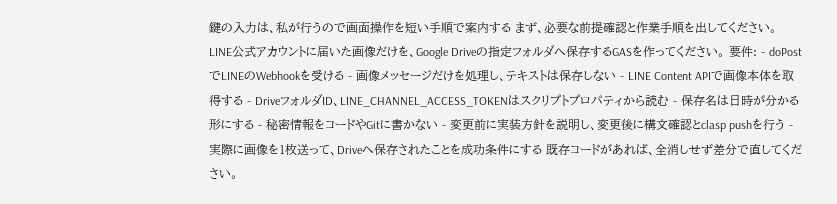鍵の入力は、私が行うので画面操作を短い手順で案内する まず、必要な前提確認と作業手順を出してください。
LINE公式アカウントに届いた画像だけを、Google Driveの指定フォルダへ保存するGASを作ってください。 要件: - doPostでLINEのWebhookを受ける - 画像メッセージだけを処理し、テキストは保存しない - LINE Content APIで画像本体を取得する - DriveフォルダID、LINE_CHANNEL_ACCESS_TOKENはスクリプトプロパティから読む - 保存名は日時が分かる形にする - 秘密情報をコードやGitに書かない - 変更前に実装方針を説明し、変更後に構文確認とclasp pushを行う - 実際に画像を1枚送って、Driveへ保存されたことを成功条件にする 既存コードがあれば、全消しせず差分で直してください。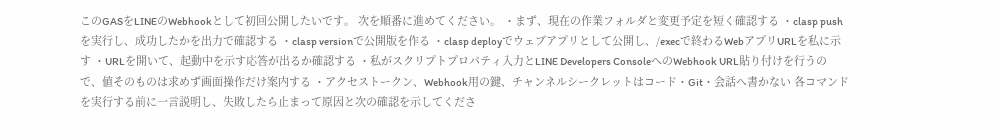このGASをLINEのWebhookとして初回公開したいです。 次を順番に進めてください。 ・まず、現在の作業フォルダと変更予定を短く確認する ・clasp pushを実行し、成功したかを出力で確認する ・clasp versionで公開版を作る ・clasp deployでウェブアプリとして公開し、/execで終わるWebアプリURLを私に示す ・URLを開いて、起動中を示す応答が出るか確認する ・私がスクリプトプロパティ入力とLINE Developers ConsoleへのWebhook URL貼り付けを行うので、値そのものは求めず画面操作だけ案内する ・アクセストークン、Webhook用の鍵、チャンネルシークレットはコード・Git・会話へ書かない 各コマンドを実行する前に一言説明し、失敗したら止まって原因と次の確認を示してくださ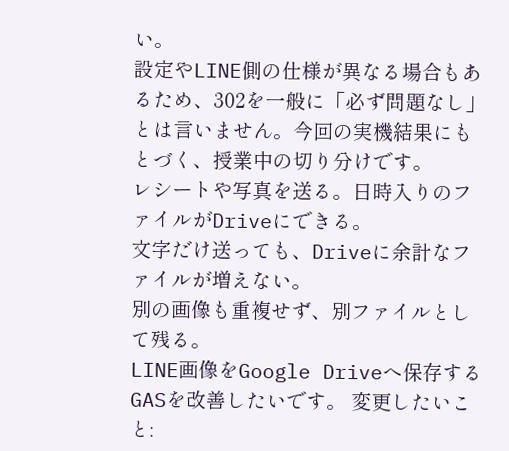い。
設定やLINE側の仕様が異なる場合もあるため、302を一般に「必ず問題なし」とは言いません。今回の実機結果にもとづく、授業中の切り分けです。
レシートや写真を送る。日時入りのファイルがDriveにできる。
文字だけ送っても、Driveに余計なファイルが増えない。
別の画像も重複せず、別ファイルとして残る。
LINE画像をGoogle Driveへ保存するGASを改善したいです。 変更したいこと: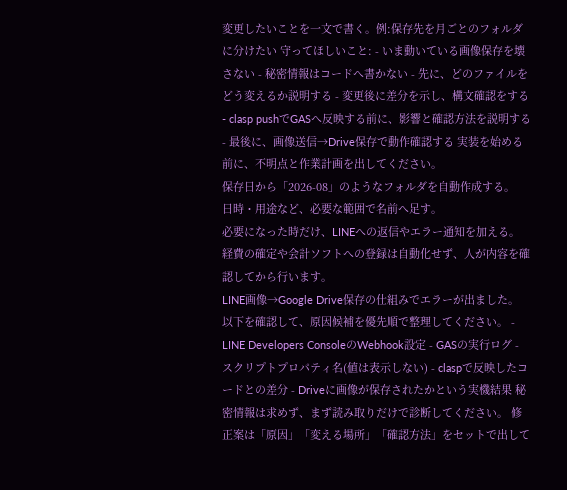変更したいことを一文で書く。例:保存先を月ごとのフォルダに分けたい 守ってほしいこと: - いま動いている画像保存を壊さない - 秘密情報はコードへ書かない - 先に、どのファイルをどう変えるか説明する - 変更後に差分を示し、構文確認をする - clasp pushでGASへ反映する前に、影響と確認方法を説明する - 最後に、画像送信→Drive保存で動作確認する 実装を始める前に、不明点と作業計画を出してください。
保存日から「2026-08」のようなフォルダを自動作成する。
日時・用途など、必要な範囲で名前へ足す。
必要になった時だけ、LINEへの返信やエラー通知を加える。
経費の確定や会計ソフトへの登録は自動化せず、人が内容を確認してから行います。
LINE画像→Google Drive保存の仕組みでエラーが出ました。 以下を確認して、原因候補を優先順で整理してください。 - LINE Developers ConsoleのWebhook設定 - GASの実行ログ - スクリプトプロパティ名(値は表示しない) - claspで反映したコードとの差分 - Driveに画像が保存されたかという実機結果 秘密情報は求めず、まず読み取りだけで診断してください。 修正案は「原因」「変える場所」「確認方法」をセットで出して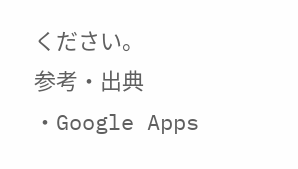ください。
参考・出典
・Google Apps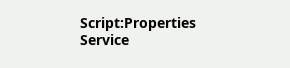Script:Properties Service